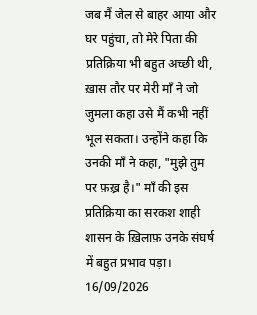जब मैं जेल से बाहर आया और घर पहुंचा, तो मेरे पिता की प्रतिक्रिया भी बहुत अच्छी थी, ख़ास तौर पर मेरी माँ ने जो जुमला कहा उसे मैं कभी नहीं भूल सकता। उन्होंने कहा कि उनकी माँ ने कहा, "मुझे तुम पर फ़ख़्र है।" माँ की इस प्रतिक्रिया का सरकश शाही शासन के ख़िलाफ़ उनके संघर्ष में बहुत प्रभाव पड़ा।
16/09/2026